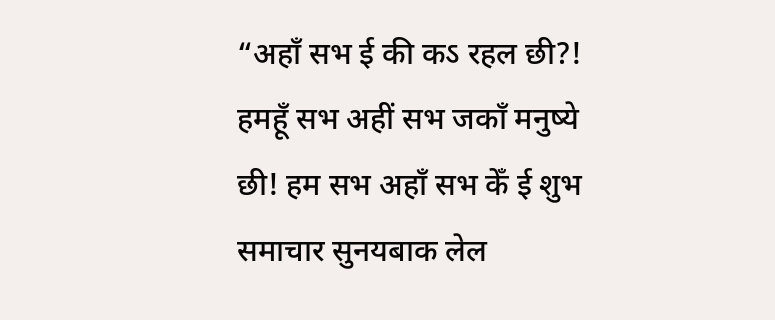“अहाँ सभ ई की कऽ रहल छी?! हमहूँ सभ अहीं सभ जकाँ मनुष्ये छी! हम सभ अहाँ सभ केँ ई शुभ समाचार सुनयबाक लेल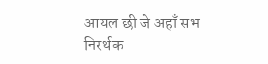आयल छी जे अहाँ सभ निरर्थक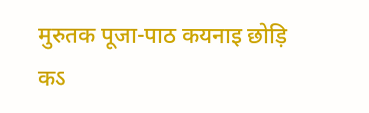मुरुतक पूजा-पाठ कयनाइ छोड़ि कऽ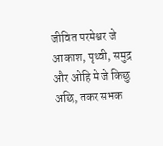जीवित परमेश्वर जे आकाश, पृथ्वी, समुद्र और ओहि मे जे किछु अछि, तकर सभक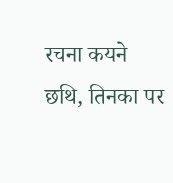रचना कयने छथि, तिनका पर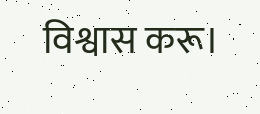विश्वास करू।